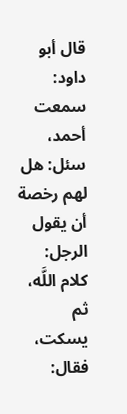قال أبو داود: سمعت أحمد، سئل: هل لهم رخصة أن يقول الرجل: كلام اللَّه، ثم يسكت، فقال: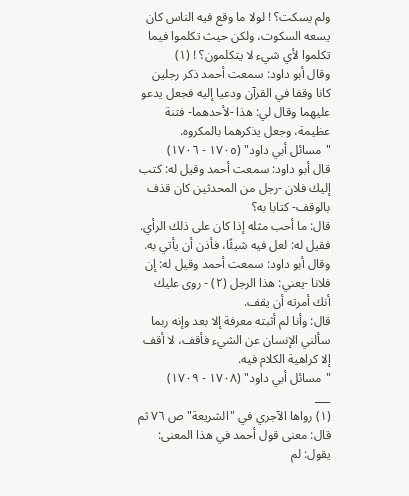ولم يسكت؟ ! لولا ما وقع فيه الناس كان يسعه السكوت، ولكن حيث تكلموا فيما تكلموا لأي شيء لا يتكلمون؟ ! (١)
وقال أبو داود: سمعت أحمد ذكر رجلين كانا وقفا في القرآن ودعيا إليه فجعل يدعو عليهما وقال لي: هذا -لأحدهما- فتنة عظيمة، وجعل يذكرهما بالمكروه.
"مسائل أبي داود" (١٧٠٥ - ١٧٠٦)
قال أبو داود: سمعت أحمد وقيل له: كتب إليك فلان -رجل من المحدثين كان قذف بالوقف- كتابا به؟
قال: ما أحب مثله إذا كان على ذلك الرأي.
فقيل له: لعل فيه شيئًا، فأذن أن يأتي به.
وقال أبو داود: سمعت أحمد وقيل له: إن فلانا -يعني: هذا الرجل (٢) - روى عليك أنك أمرته أن يقف.
قال: وأنا لم أثبته معرفة إلا بعد وإنه ربما سألني الإنسان عن الشيء فأقف، لا أقف إلا كراهية الكلام فيه.
"مسائل أبي داود" (١٧٠٨ - ١٧٠٩)
___
(١) رواها الآجري في "الشريعة" ص ٧٦ ثم قال: معنى قول أحمد في هذا المعنى: يقول: لم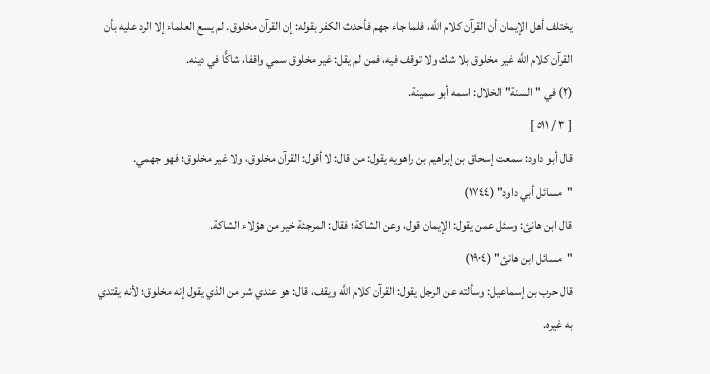يختلف أهل الإيمان أن القرآن كلام اللَّه، فلما جاء جهم فأحدث الكفر بقوله: إن القرآن مخلوق. لم يسع العلماء إلا الرد عليه بأن القرآن كلام اللَّه غير مخلوق بلا شك ولا توقف فيه، فمن لم يقل: غير مخلوق سمي واقفا، شاكًّا في دينه.
(٢) في "السنة" الخلال: اسمه أبو سمينة.
[ ٣ / ٥١١ ]
قال أبو داود: سمعت إسحاق بن إبراهيم بن راهويه يقول: من قال: لا أقول: القرآن مخلوق، ولا غير مخلوق؛ فهو جهمي.
"مسائل أبي داود" (١٧٤٤)
قال ابن هانئ: وسئل عمن يقول: الإيمان قول، وعن الشاكة؛ فقال: المرجئة خير من هؤلاء الشاكة.
"مسائل ابن هانئ" (١٩٠٤)
قال حرب بن إسماعيل: وسألته عن الرجل يقول: القرآن كلام اللَّه ويقف، قال: هو عندي شر من الذي يقول إنه مخلوق؛ لأنه يقتدي به غيره.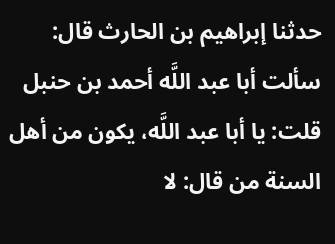حدثنا إبراهيم بن الحارث قال: سألت أبا عبد اللَّه أحمد بن حنبل قلت: يا أبا عبد اللَّه، يكون من أهل السنة من قال: لا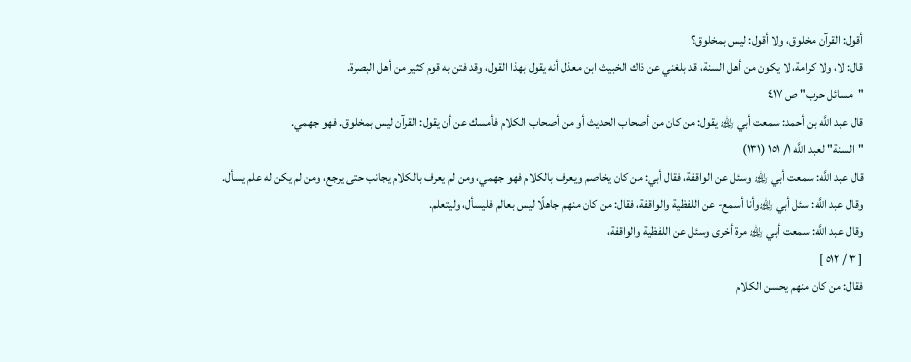أقول: القرآن مخلوق، ولا أقول: ليس بمخلوق؟
قال: لا، ولا كرامة، لا يكون من أهل السنة، قد بلغني عن ذاك الخبيث ابن معذل أنه يقول بهذا القول، وقد فتن به قوم كثير من أهل البصرة.
"مسائل حرب" ص ٤١٧
قال عبد اللَّه بن أحمد: سمعت أبي ﵀ يقول: من كان من أصحاب الحديث أو من أصحاب الكلام فأمسك عن أن يقول: القرآن ليس بمخلوق. فهو جهمي.
"السنة" لعبد اللَّه ١/ ١٥١ (١٣١)
قال عبد اللَّه: سمعت أبي ﵀ وسئل عن الواقفة، فقال أبي: من كان يخاصم ويعرف بالكلام فهو جهمي، ومن لم يعرف بالكلام يجانب حتى يرجع، ومن لم يكن له علم يسأل.
وقال عبد اللَّه: سئل أبي ﵀وأنا أسمع- عن اللفظية والواقفة، فقال: من كان منهم جاهلًا ليس بعالم فليسأل، وليتعلم.
وقال عبد اللَّه: سمعت أبي ﵀ مرة أخرى وسئل عن اللفظية والواقفة،
[ ٣ / ٥١٢ ]
فقال: من كان منهم يحسن الكلام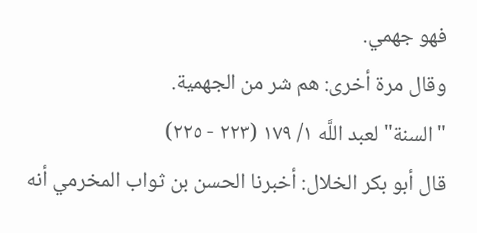فهو جهمي.
وقال مرة أخرى: هم شر من الجهمية.
"السنة" لعبد اللَّه ١/ ١٧٩ (٢٢٣ - ٢٢٥)
قال أبو بكر الخلال: أخبرنا الحسن بن ثواب المخرمي أنه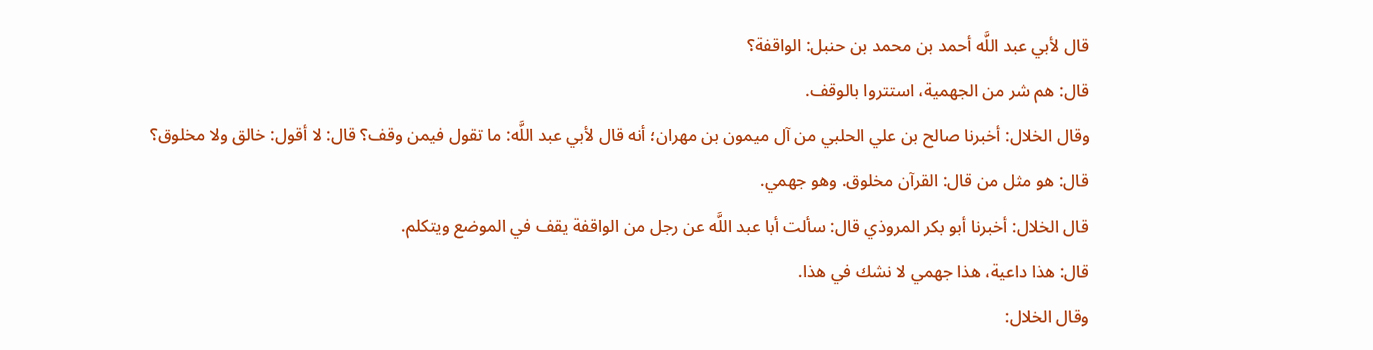قال لأبي عبد اللَّه أحمد بن محمد بن حنبل: الواقفة؟
قال: هم شر من الجهمية، استتروا بالوقف.
وقال الخلال: أخبرنا صالح بن علي الحلبي من آل ميمون بن مهران؛ أنه قال لأبي عبد اللَّه: ما تقول فيمن وقف؟ قال: لا أقول: خالق ولا مخلوق؟ قال: هو مثل من قال: القرآن مخلوق. وهو جهمي.
قال الخلال: أخبرنا أبو بكر المروذي قال: سألت أبا عبد اللَّه عن رجل من الواقفة يقف في الموضع ويتكلم.
قال: هذا داعية، هذا جهمي لا نشك في هذا.
وقال الخلال: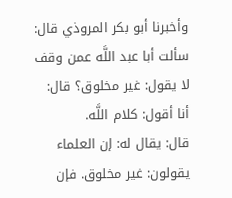وأخبرنا أبو بكر المروذي قال: سألت أبا عبد اللَّه عمن وقف لا يقول: غير مخلوق؟ قال: أنا أقول: كلام اللَّه.
قال: يقال له: إن العلماء يقولون: غير مخلوق. فإن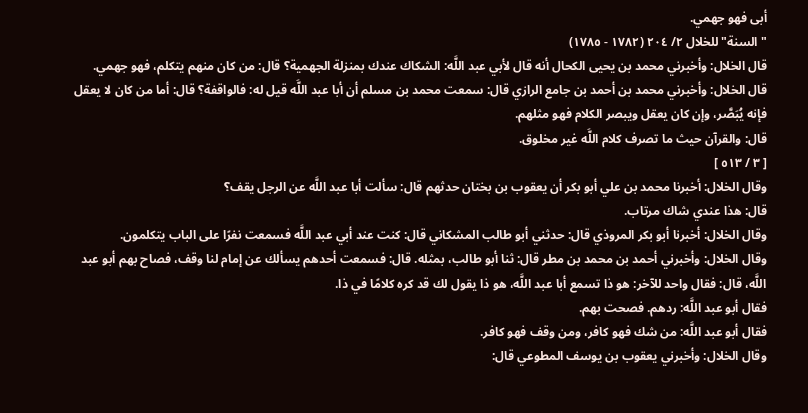أبى فهو جهمي.
"السنة" للخلال ٢/ ٢٠٤ (١٧٨٢ - ١٧٨٥)
قال الخلال: وأخبرني محمد بن يحيى الكحال أنه قال لأبي عبد اللَّه: الشكاك عندك بمنزلة الجهمية؟ قال: من كان منهم يتكلم، فهو جهمي.
قال الخلال: وأخبرني محمد بن أحمد بن جامع الرازي قال: سمعت محمد بن مسلم أن أبا عبد اللَّه قيل له: فالواقفة؟ قال: أما من كان لا يعقل فإنه يُبَصَّر، وإن كان يعقل ويبصر الكلام فهو مثلهم.
قال: والقرآن حيث ما تصرف كلام اللَّه غير مخلوق.
[ ٣ / ٥١٣ ]
وقال الخلال: أخبرنا محمد بن علي أبو بكر أن يعقوب بن بختان حدثهم قال: سألت أبا عبد اللَّه عن الرجل يقف؟
قال: هذا عندي شاك مرتاب.
وقال الخلال: أخبرنا أبو بكر المروذي قال: حدثني أبو طالب المشكاني قال: كنت عند أبي عبد اللَّه فسمعت نفرًا على الباب يتكلمون.
وقال الخلال: وأخبرني أحمد بن محمد بن مطر قال: ثنا أبو طالب، بمثله. قال: فسمعت أحدهم يسألك عن إمام لنا وقف، فصاح بهم أبو عبد اللَّه، قال: فقال واحد للآخر: هو ذا تسمع أبا عبد اللَّه، هو ذا يقول لك قد كره كلامًا في ذا.
فقال أبو عبد اللَّه: ردهم. فصحت بهم.
فقال أبو عبد اللَّه: من شك فهو كافر، ومن وقف فهو كافر.
وقال الخلال: وأخبرني يعقوب بن يوسف المطوعي قال: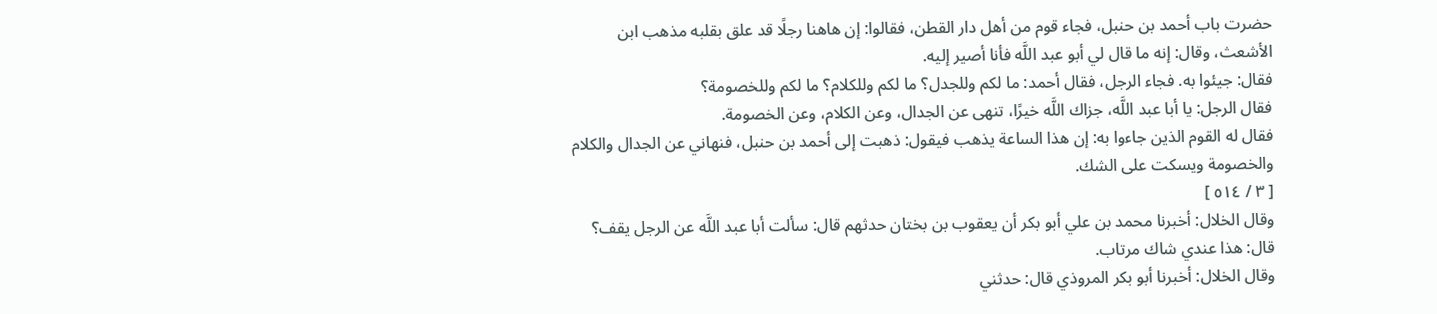حضرت باب أحمد بن حنبل، فجاء قوم من أهل دار القطن، فقالوا: إن هاهنا رجلًا قد علق بقلبه مذهب ابن الأشعث، وقال: إنه ما قال لي أبو عبد اللَّه فأنا أصير إليه.
فقال: جيئوا به. فجاء الرجل، فقال أحمد: ما لكم وللجدل؟ ما لكم وللكلام؟ ما لكم وللخصومة؟
فقال الرجل: يا أبا عبد اللَّه، جزاك اللَّه خيرًا، تنهى عن الجدال، وعن الكلام، وعن الخصومة.
فقال له القوم الذين جاءوا به: إن هذا الساعة يذهب فيقول: ذهبت إلى أحمد بن حنبل، فنهاني عن الجدال والكلام والخصومة ويسكت على الشك.
[ ٣ / ٥١٤ ]
وقال الخلال: أخبرنا محمد بن علي أبو بكر أن يعقوب بن بختان حدثهم قال: سألت أبا عبد اللَّه عن الرجل يقف؟
قال: هذا عندي شاك مرتاب.
وقال الخلال: أخبرنا أبو بكر المروذي قال: حدثني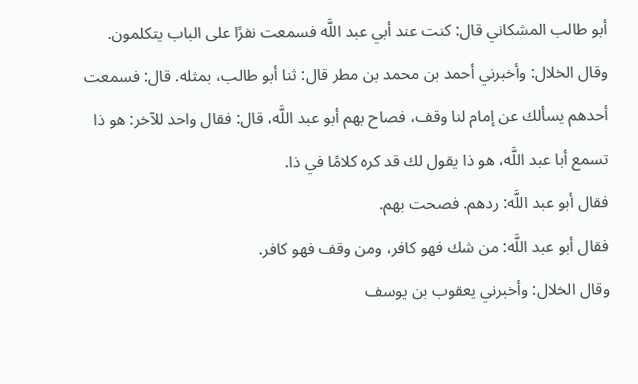أبو طالب المشكاني قال: كنت عند أبي عبد اللَّه فسمعت نفرًا على الباب يتكلمون.
وقال الخلال: وأخبرني أحمد بن محمد بن مطر قال: ثنا أبو طالب، بمثله. قال: فسمعت أحدهم يسألك عن إمام لنا وقف، فصاح بهم أبو عبد اللَّه، قال: فقال واحد للآخر: هو ذا تسمع أبا عبد اللَّه، هو ذا يقول لك قد كره كلامًا في ذا.
فقال أبو عبد اللَّه: ردهم. فصحت بهم.
فقال أبو عبد اللَّه: من شك فهو كافر، ومن وقف فهو كافر.
وقال الخلال: وأخبرني يعقوب بن يوسف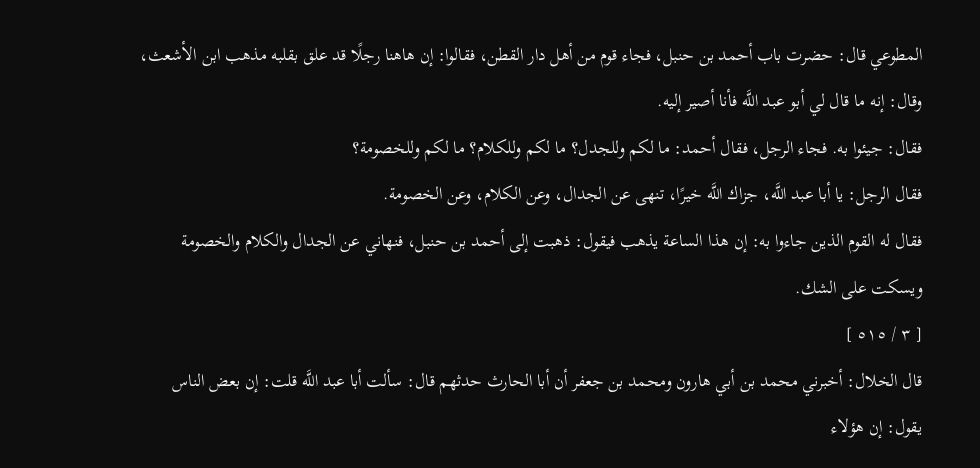المطوعي قال: حضرت باب أحمد بن حنبل، فجاء قوم من أهل دار القطن، فقالوا: إن هاهنا رجلًا قد علق بقلبه مذهب ابن الأشعث، وقال: إنه ما قال لي أبو عبد اللَّه فأنا أصير إليه.
فقال: جيئوا به. فجاء الرجل، فقال أحمد: ما لكم وللجدل؟ ما لكم وللكلام؟ ما لكم وللخصومة؟
فقال الرجل: يا أبا عبد اللَّه، جزاك اللَّه خيرًا، تنهى عن الجدال، وعن الكلام، وعن الخصومة.
فقال له القوم الذين جاءوا به: إن هذا الساعة يذهب فيقول: ذهبت إلى أحمد بن حنبل، فنهاني عن الجدال والكلام والخصومة ويسكت على الشك.
[ ٣ / ٥١٥ ]
قال الخلال: أخبرني محمد بن أبي هارون ومحمد بن جعفر أن أبا الحارث حدثهم قال: سألت أبا عبد اللَّه قلت: إن بعض الناس يقول: إن هؤلاء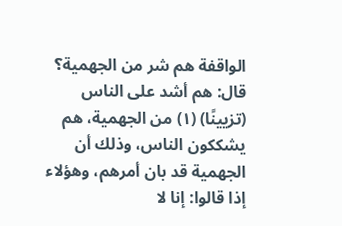الواقفة هم شر من الجهمية؟
قال: هم أشد على الناس (تزيينًا) (١) من الجهمية، هم يشككون الناس، وذلك أن الجهمية قد بان أمرهم، وهؤلاء إذا قالوا: إنا لا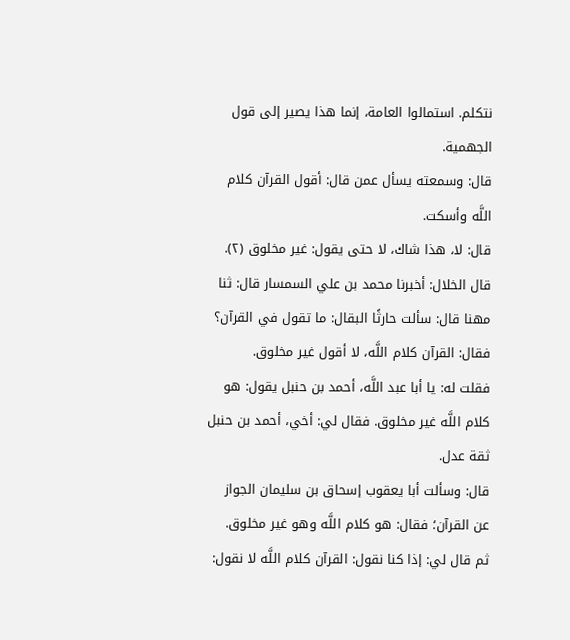نتكلم. استمالوا العامة، إنما هذا يصير إلى قول الجهمية.
قال: وسمعته يسأل عمن قال: أقول القرآن كلام اللَّه وأسكت.
قال: لا، هذا شاك، لا حتى يقول: غير مخلوق (٢).
قال الخلال: أخبرنا محمد بن علي السمسار قال: ثنا مهنا قال: سألت حارثًا البقال: ما تقول في القرآن؟
فقال: القرآن كلام اللَّه، لا أقول غير مخلوق.
فقلت له: يا أبا عبد اللَّه، أحمد بن حنبل يقول: هو كلام اللَّه غير مخلوق. فقال لي: أخي، أحمد بن حنبل ثقة عدل.
قال: وسألت أبا يعقوب إسحاق بن سليمان الجواز عن القرآن؛ فقال: هو كلام اللَّه وهو غير مخلوق.
ثم قال لي: إذا كنا نقول: القرآن كلام اللَّه لا نقول: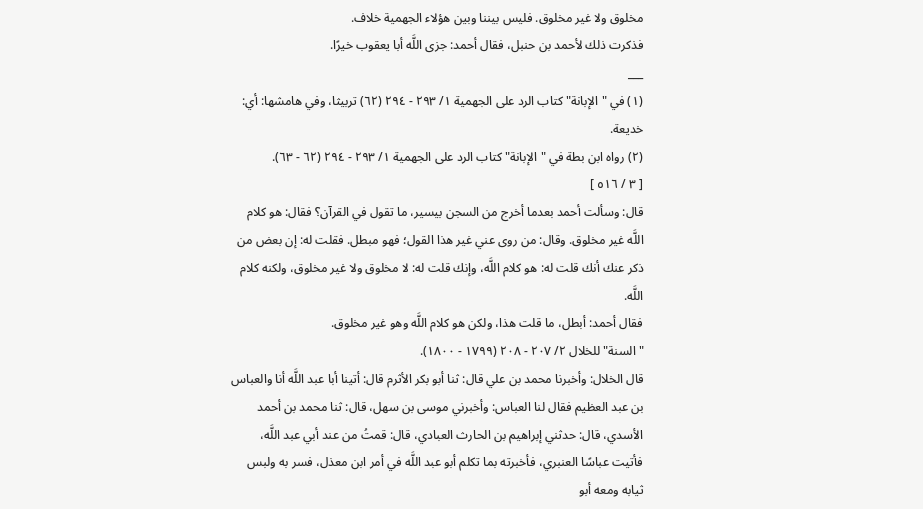مخلوق ولا غير مخلوق. فليس بيننا وبين هؤلاء الجهمية خلاف.
فذكرت ذلك لأحمد بن حنبل، فقال أحمد: جزى اللَّه أبا يعقوب خيرًا.
___
(١) في "الإبانة" كتاب الرد على الجهمية ١/ ٢٩٣ - ٢٩٤ (٦٢) تربيثا، وفي هامشها: أي: خديعة.
(٢) رواه ابن بطة في "الإبانة" كتاب الرد على الجهمية ١/ ٢٩٣ - ٢٩٤ (٦٢ - ٦٣).
[ ٣ / ٥١٦ ]
قال: وسألت أحمد بعدما أخرج من السجن بيسير، ما تقول في القرآن؟ فقال: هو كلام اللَّه غير مخلوق. وقال: من روى عني غير هذا القول؛ فهو مبطل. فقلت له: إن بعض من ذكر عنك أنك قلت له: هو كلام اللَّه، وإنك قلت له: لا مخلوق ولا غير مخلوق، ولكنه كلام اللَّه.
فقال أحمد: أبطل، ما قلت هذا، ولكن هو كلام اللَّه وهو غير مخلوق.
"السنة" للخلال ٢/ ٢٠٧ - ٢٠٨ (١٧٩٩ - ١٨٠٠).
قال الخلال: وأخبرنا محمد بن علي قال: ثنا أبو بكر الأثرم قال: أتينا أبا عبد اللَّه أنا والعباس بن عبد العظيم فقال لنا العباس: وأخبرني موسى بن سهل، قال: ثنا محمد بن أحمد الأسدي، قال: حدثني إبراهيم بن الحارث العبادي، قال: قمتُ من عند أبي عبد اللَّه، فأتيت عباسًا العنبري، فأخبرته بما تكلم أبو عبد اللَّه في أمر ابن معذل، فسر به ولبس ثيابه ومعه أبو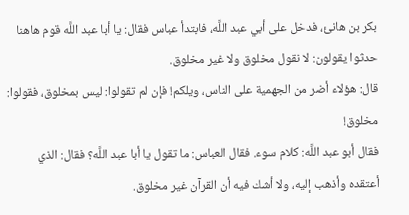بكر بن هانئ، فدخل على أبي عبد اللَّه، فابتدأ عباس فقال: يا أبا عبد اللَّه قوم هاهنا حدثوا يقولون: لا نقول مخلوق ولا غير مخلوق.
قال: هؤلاء أضر من الجهمية على الناس، ويلكم! فإن لم تقولوا: ليس بمخلوق، فقولوا: مخلوق!
فقال أبو عبد اللَّه: كلام سوء. فقال العباس: ما تقول يا أبا عبد اللَّه؟ فقال: الذي أعتقده وأذهب إليه، ولا أشك فيه أن القرآن غير مخلوق.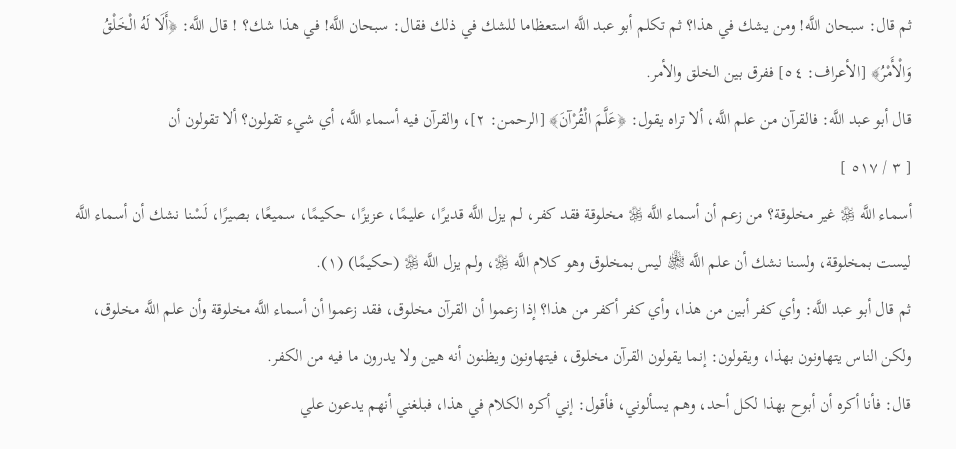ثم قال: سبحان اللَّه! ومن يشك في هذا؟ ثم تكلم أبو عبد اللَّه استعظاما للشك في ذلك فقال: سبحان اللَّه! في هذا شك؟ ! قال اللَّه: ﴿أَلَا لَهُ الْخَلْقُ وَالْأَمْرُ﴾ [الأعراف: ٥٤] ففرق بين الخلق والأمر.
قال أبو عبد اللَّه: فالقرآن من علم اللَّه، ألا تراه يقول: ﴿عَلَّمَ الْقُرْآنَ﴾ [الرحمن: ٢]، والقرآن فيه أسماء اللَّه، أي شيء تقولون؟ ألا تقولون أن
[ ٣ / ٥١٧ ]
أسماء اللَّه ﷿ غير مخلوقة؟ من زعم أن أسماء اللَّه ﷿ مخلوقة فقد كفر، لم يزل اللَّه قديرًا، عليمًا، عزيزًا، حكيمًا، سميعًا، بصيرًا، لَسْنا نشك أن أسماء اللَّه ليست بمخلوقة، ولسنا نشك أن علم اللَّه ﵎ ليس بمخلوق وهو كلام اللَّه ﷿، ولم يزل اللَّه ﷿ (حكيمًا) (١).
ثم قال أبو عبد اللَّه: وأي كفر أبين من هذا، وأي كفر أكفر من هذا؟ إذا زعموا أن القرآن مخلوق، فقد زعموا أن أسماء اللَّه مخلوقة وأن علم اللَّه مخلوق، ولكن الناس يتهاونون بهذا، ويقولون: إنما يقولون القرآن مخلوق، فيتهاونون ويظنون أنه هين ولا يدرون ما فيه من الكفر.
قال: فأنا أكره أن أبوح بهذا لكل أحد، وهم يسألوني، فأقول: إني أكره الكلام في هذا، فبلغني أنهم يدعون علي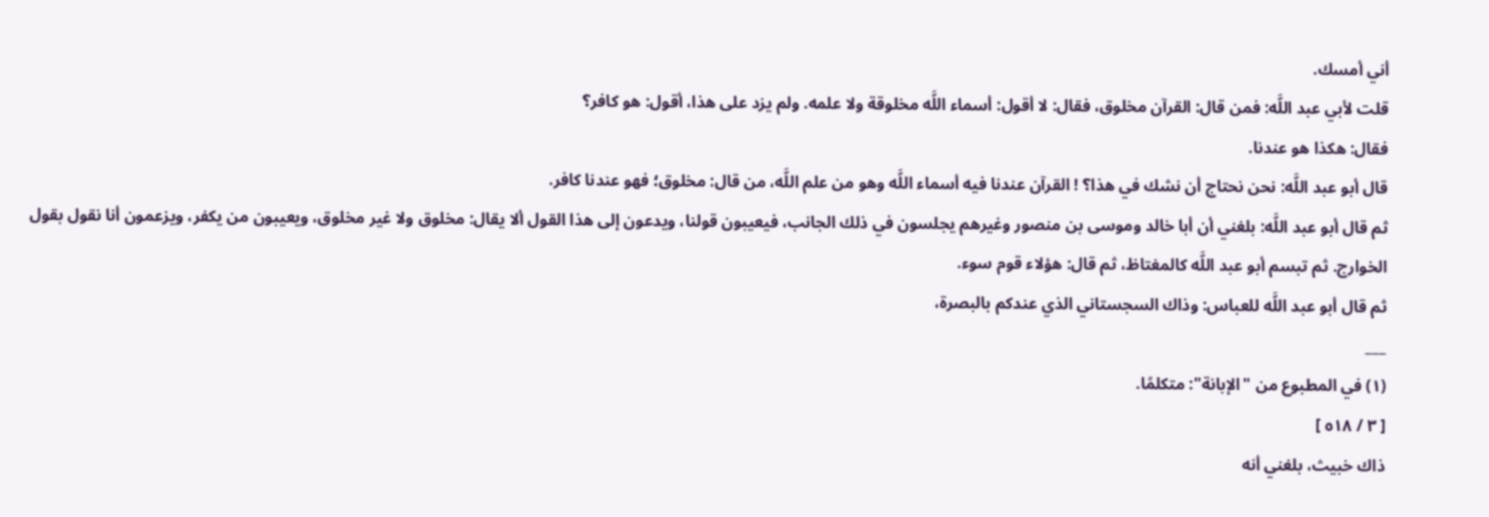أني أمسك.
قلت لأبي عبد اللَّه: فمن قال: القرآن مخلوق، فقال: لا أقول: أسماء اللَّه مخلوقة ولا علمه. ولم يزد على هذا، أقول: هو كافر؟
فقال: هكذا هو عندنا.
قال أبو عبد اللَّه: نحن نحتاج أن نشك في هذا؟ ! القرآن عندنا فيه أسماء اللَّه وهو من علم اللَّه، من قال: مخلوق؛ فهو عندنا كافر.
ثم قال أبو عبد اللَّه: بلغني أن أبا خالد وموسى بن منصور وغيرهم يجلسون في ذلك الجانب، فيعيبون قولنا، ويدعون إلى هذا القول ألا يقال: مخلوق ولا غير مخلوق، ويعيبون من يكفر، ويزعمون أنا نقول بقول الخوارج. ثم تبسم أبو عبد اللَّه كالمغتاظ، ثم قال: هؤلاء قوم سوء.
ثم قال أبو عبد اللَّه للعباس: وذاك السجستاني الذي عندكم بالبصرة،
___
(١) في المطبوع من "الإبانة": متكلمًا.
[ ٣ / ٥١٨ ]
ذاك خبيث، بلغني أنه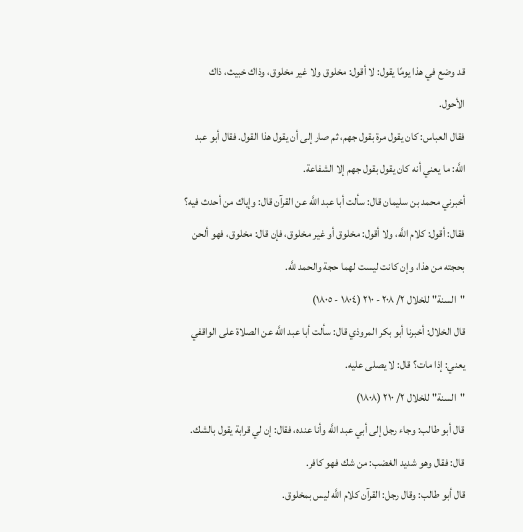قد وضع في هذا يومًا يقول: لا أقول: مخلوق ولا غير مخلوق، وذاك خبيث، ذاك الأحول.
فقال العباس: كان يقول مرة بقول جهم، ثم صار إلى أن يقول هذا القول. فقال أبو عبد اللَّه: ما يعني أنه كان يقول بقول جهم إلا الشفاعة.
أخبرني محمد بن سليمان قال: سألت أبا عبد اللَّه عن القرآن قال: وإياك من أحدث فيه؟ فقال: أقول: كلام اللَّه، ولا أقول: مخلوق أو غير مخلوق، فإن قال: مخلوق، فهو ألحن بحجته من هذا، وإن كانت ليست لهما حجة والحمد للَّه.
"السنة" للخلال ٢/ ٢٠٨ - ٢١٠ (١٨٠٤ - ١٨٠٥)
قال الخلال: أخبرنا أبو بكر المروذي قال: سألت أبا عبد اللَّه عن الصلاة على الواقفي يعني: إذا مات؟ قال: لا يصلى عليه.
"السنة" للخلال ٢/ ٢١٠ (١٨٠٨)
قال أبو طالب: وجاء رجل إلى أبي عبد اللَّه وأنا عنده، فقال: إن لي قرابة يقول بالشك. قال: فقال وهو شديد الغضب: من شك فهو كافر.
قال أبو طالب: وقال رجل: القرآن كلام اللَّه ليس بمخلوق.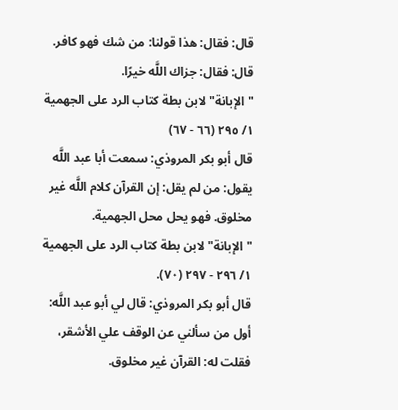قال: فقال: هذا قولنا: من شك فهو كافر. قال: فقال: جزاك اللَّه خيرًا.
"الإبانة" لابن بطة كتاب الرد على الجهمية ١/ ٢٩٥ (٦٦ - ٦٧)
قال أبو بكر المروذي: سمعت أبا عبد اللَّه يقول: من لم يقل: إن القرآن كلام اللَّه غير مخلوق. فهو يحل محل الجهمية.
"الإبانة" لابن بطة كتاب الرد على الجهمية ١/ ٢٩٦ - ٢٩٧ (٧٠).
قال أبو بكر المروذي: قال لي أبو عبد اللَّه: أول من سألني عن الوقف علي الأشقر، فقلت له: القرآن غير مخلوق.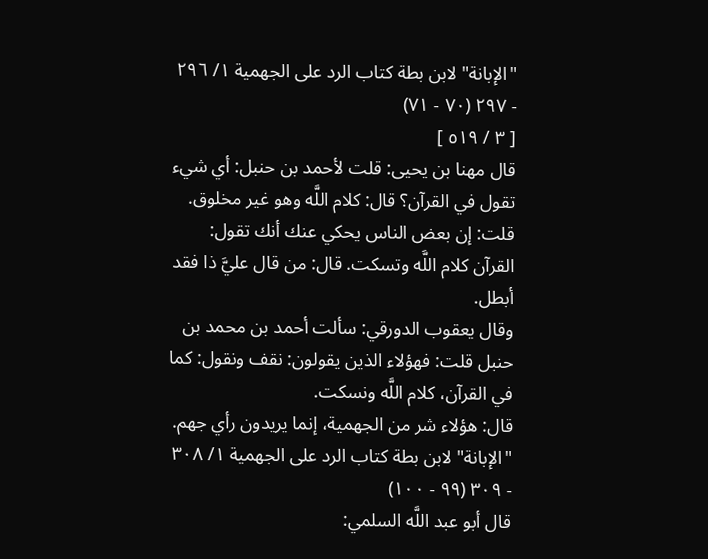"الإبانة" لابن بطة كتاب الرد على الجهمية ١/ ٢٩٦ - ٢٩٧ (٧٠ - ٧١)
[ ٣ / ٥١٩ ]
قال مهنا بن يحيى: قلت لأحمد بن حنبل: أي شيء تقول في القرآن؟ قال: كلام اللَّه وهو غير مخلوق.
قلت: إن بعض الناس يحكي عنك أنك تقول: القرآن كلام اللَّه وتسكت. قال: من قال عليَّ ذا فقد أبطل.
وقال يعقوب الدورقي: سألت أحمد بن محمد بن حنبل قلت: فهؤلاء الذين يقولون: نقف ونقول: كما في القرآن، كلام اللَّه ونسكت.
قال: هؤلاء شر من الجهمية، إنما يريدون رأي جهم.
"الإبانة" لابن بطة كتاب الرد على الجهمية ١/ ٣٠٨ - ٣٠٩ (٩٩ - ١٠٠)
قال أبو عبد اللَّه السلمي: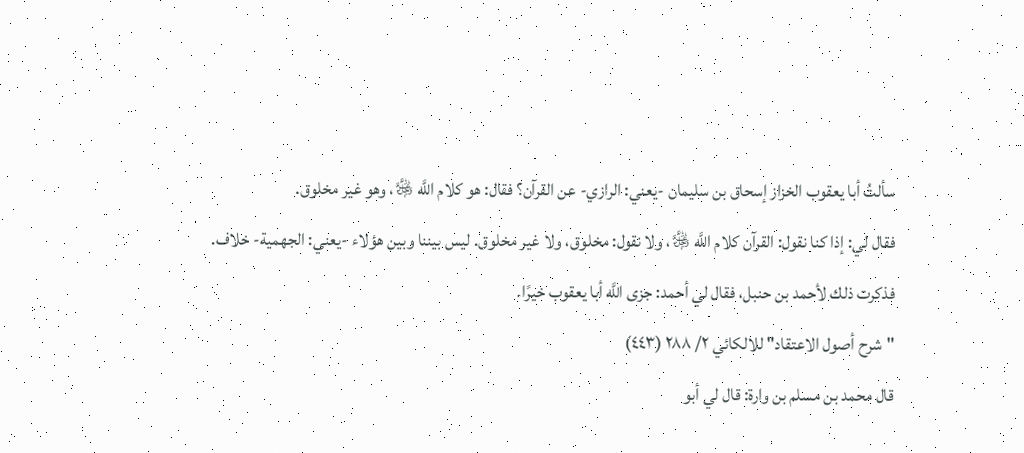سألتُ أبا يعقوب الخزاز إسحاق بن سليمان -يعني: الرازي- عن القرآن؟ فقال: هو كلام اللَّه ﷿، وهو غير مخلوق.
فقال لي: إذا كنا نقول: القرآن كلام اللَّه ﷿، ولا نقول: مخلوق، ولا غير مخلوق. ليس بيننا وبين هؤلاء -يعني: الجهمية- خلاف.
فذكرت ذلك لأحمد بن حنبل، فقال لي أحمد: جزى اللَّه أبا يعقوب خيرًا.
"شرح أصول الاعتقاد" للالكائي ٢/ ٢٨٨ (٤٤٣)
قال محمد بن مسلم بن وارة: قال لي أبو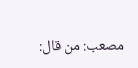مصعب: من قال: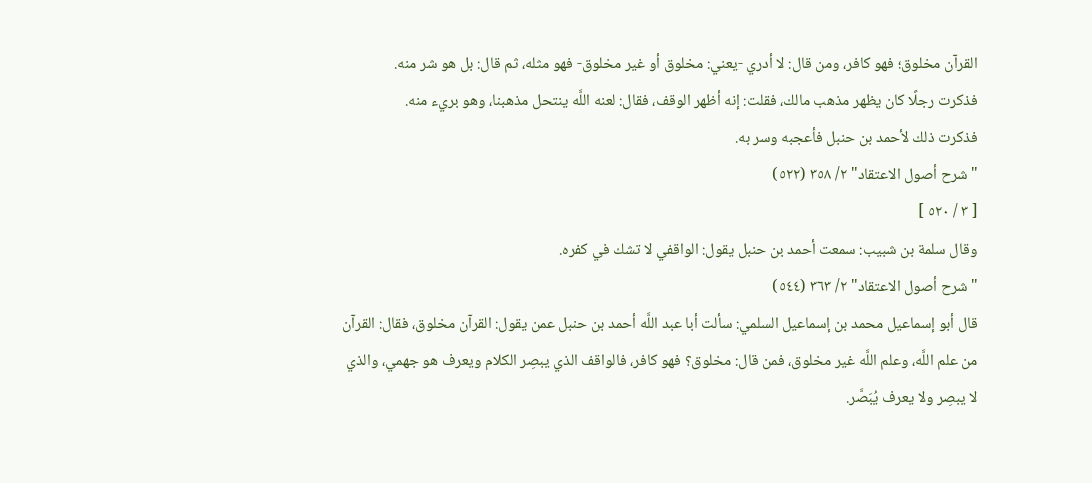القرآن مخلوق؛ فهو كافر، ومن قال: لا أدري -يعني: مخلوق أو غير مخلوق- فهو مثله، ثم قال: بل هو شر منه.
فذكرت رجلًا كان يظهر مذهب مالك، فقلت: إنه أظهر الوقف، فقال: لعنه اللَّه ينتحل مذهبنا، وهو بريء منه.
فذكرت ذلك لأحمد بن حنبل فأعجبه وسر به.
"شرح أصول الاعتقاد" ٢/ ٣٥٨ (٥٢٢)
[ ٣ / ٥٢٠ ]
وقال سلمة بن شبيب: سمعت أحمد بن حنبل يقول: الواقفي لا تشك في كفره.
"شرح أصول الاعتقاد" ٢/ ٣٦٣ (٥٤٤)
قال أبو إسماعيل محمد بن إسماعيل السلمي: سألت أبا عبد اللَّه أحمد بن حنبل عمن يقول: القرآن مخلوق، فقال: القرآن من علم اللَّه، وعلم اللَّه غير مخلوق، فمن قال: مخلوق؟ فهو كافر، فالواقف الذي يبصِر الكلام ويعرف هو جهمي، والذي لا يبصِر ولا يعرف يُبَصَّر.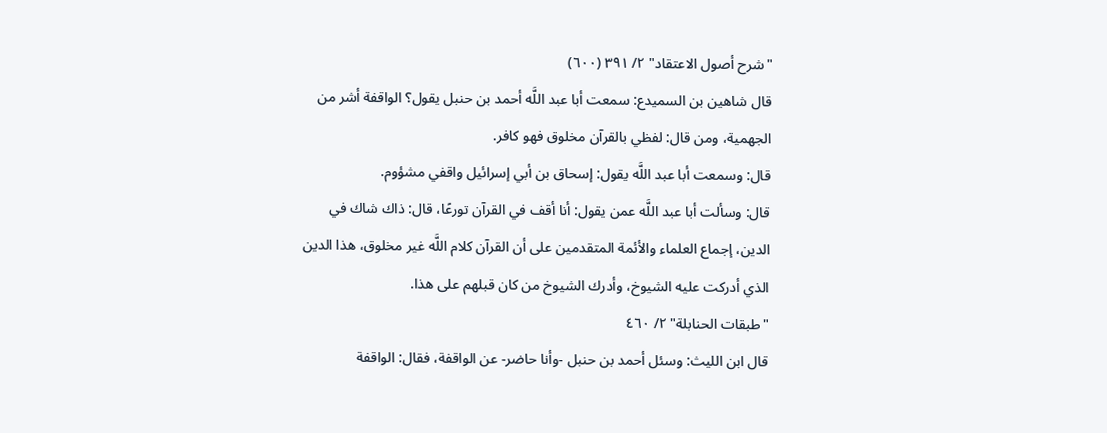"شرح أصول الاعتقاد" ٢/ ٣٩١ (٦٠٠)
قال شاهين بن السميدع: سمعت أبا عبد اللَّه أحمد بن حنبل يقول؟ الواقفة أشر من الجهمية، ومن قال: لفظي بالقرآن مخلوق فهو كافر.
قال: وسمعت أبا عبد اللَّه يقول: إسحاق بن أبي إسرائيل واقفي مشؤوم.
قال: وسألت أبا عبد اللَّه عمن يقول: أنا أقف في القرآن تورعًا، قال: ذاك شاك في الدين، إجماع العلماء والأئمة المتقدمين على أن القرآن كلام اللَّه غير مخلوق، هذا الدين الذي أدركت عليه الشيوخ، وأدرك الشيوخ من كان قبلهم على هذا.
"طبقات الحنابلة" ٢/ ٤٦٠
قال ابن الليث: وسئل أحمد بن حنبل -وأنا حاضر- عن الواقفة، فقال: الواقفة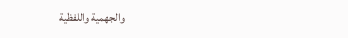والجهمية واللفظية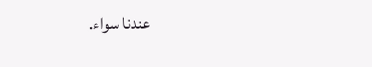عندنا سواء.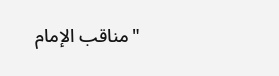"مناقب الإمام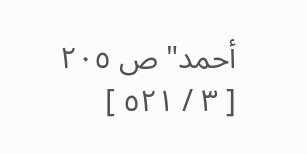أحمد" ص ٢٠٥
[ ٣ / ٥٢١ ]